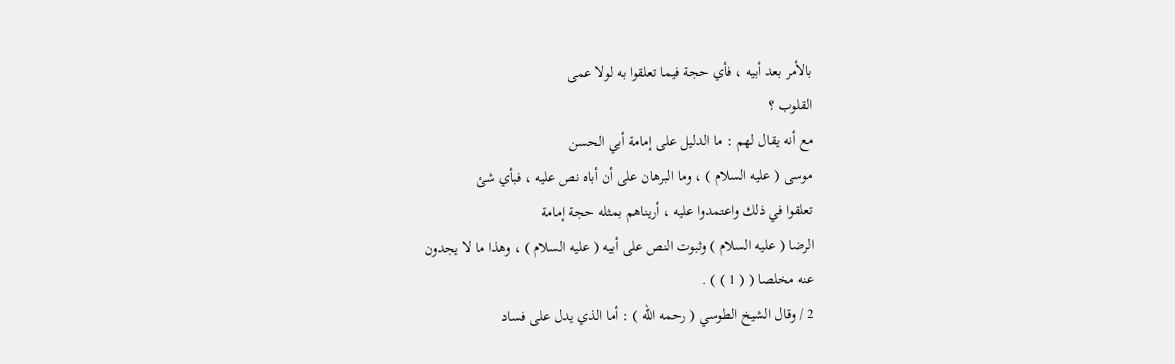بالأمر بعد أبيه ، فأي حجة فيما تعلقوا به لولا عمى
القلوب ؟
مع أنه يقال لهم : ما الدليل على إمامة أبي الحسن
موسى ( عليه السلام ) ، وما البرهان على أن أباه نص عليه ، فبأي شئ
تعلقوا في ذلك واعتمدوا عليه ، أريناهم بمثله حجة إمامة
الرضا ( عليه السلام ) وثبوت النص على أبيه ( عليه السلام ) ، وهذا ما لا يجدون
عنه مخلصا ( ( 1 ) ) .
2 / وقال الشيخ الطوسي ( رحمه الله ) : أما الذي يدل على فساد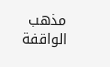مذهب الواقفة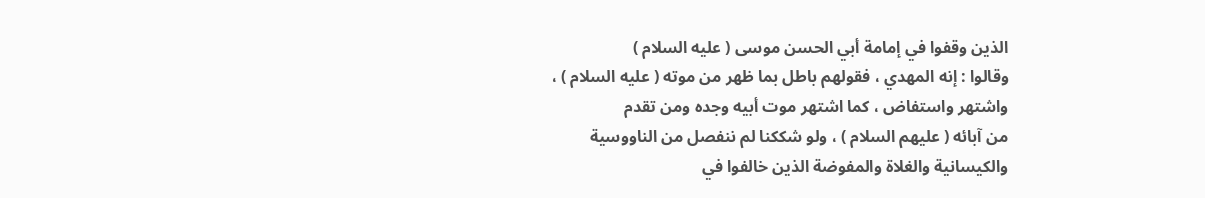الذين وقفوا في إمامة أبي الحسن موسى ( عليه السلام )
وقالوا : إنه المهدي ، فقولهم باطل بما ظهر من موته ( عليه السلام ) ،
واشتهر واستفاض ، كما اشتهر موت أبيه وجده ومن تقدم
من آبائه ( عليهم السلام ) ، ولو شككنا لم ننفصل من الناووسية
والكيسانية والغلاة والمفوضة الذين خالفوا في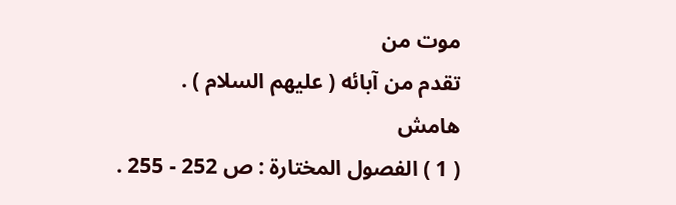موت من
تقدم من آبائه ( عليهم السلام ) .
هامش
( 1 ) الفصول المختارة : ص 252 - 255 .